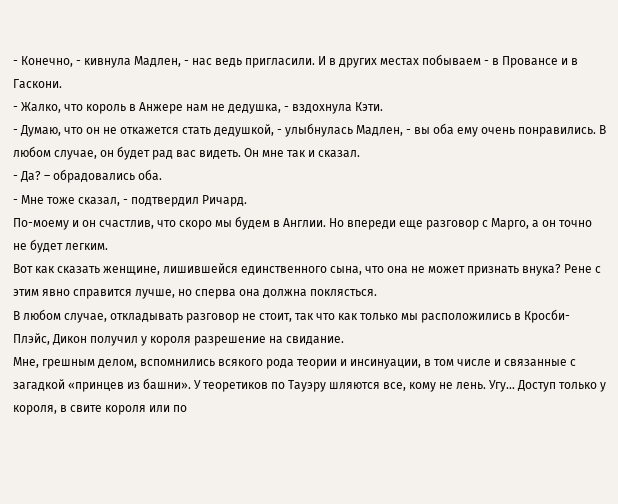- Конечно, - кивнула Мадлен, - нас ведь пригласили. И в других местах побываем - в Провансе и в Гаскони.
- Жалко, что король в Анжере нам не дедушка, - вздохнула Кэти.
- Думаю, что он не откажется стать дедушкой, - улыбнулась Мадлен, - вы оба ему очень понравились. В любом случае, он будет рад вас видеть. Он мне так и сказал.
- Да? – обрадовались оба.
- Мне тоже сказал, - подтвердил Ричард.
По-моему и он счастлив, что скоро мы будем в Англии. Но впереди еще разговор с Марго, а он точно не будет легким.
Вот как сказать женщине, лишившейся единственного сына, что она не может признать внука? Рене с этим явно справится лучше, но сперва она должна поклясться.
В любом случае, откладывать разговор не стоит, так что как только мы расположились в Кросби-Плэйс, Дикон получил у короля разрешение на свидание.
Мне, грешным делом, вспомнились всякого рода теории и инсинуации, в том числе и связанные с загадкой «принцев из башни». У теоретиков по Тауэру шляются все, кому не лень. Угу… Доступ только у короля, в свите короля или по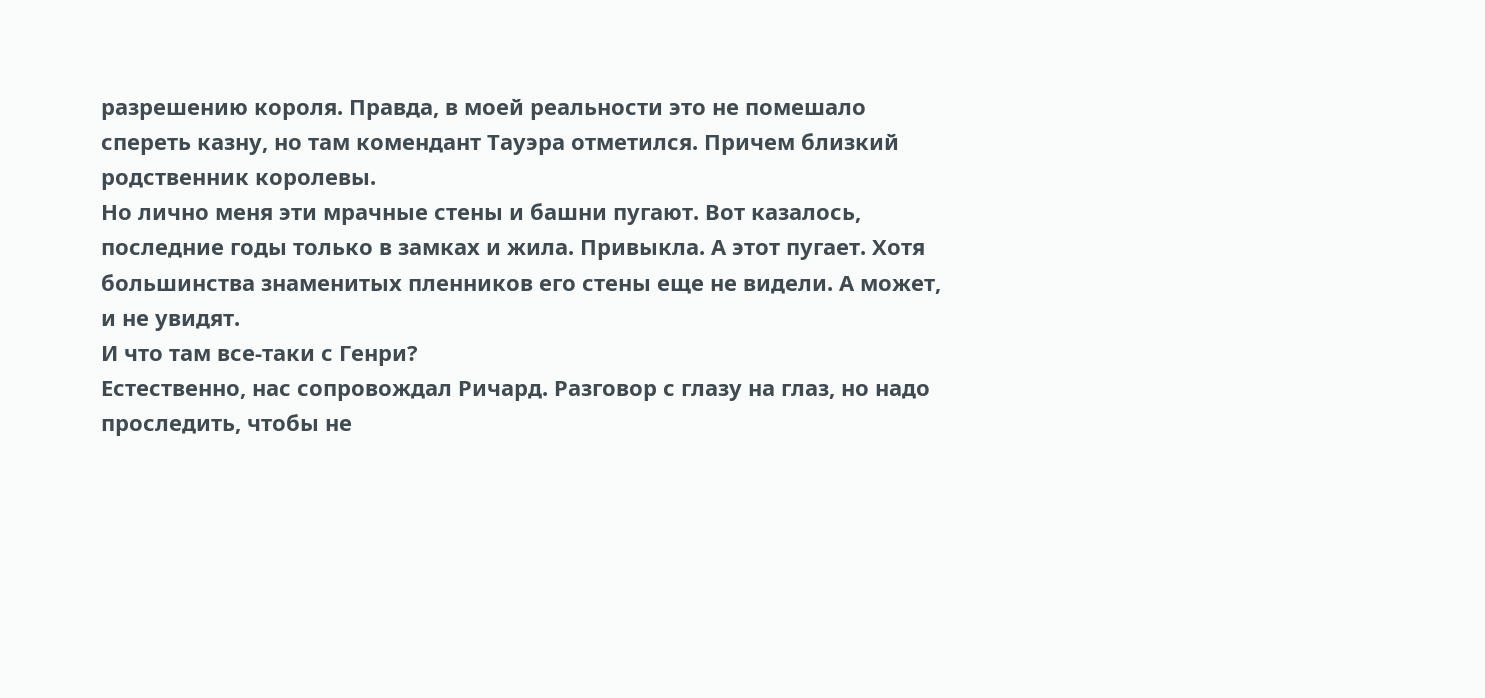разрешению короля. Правда, в моей реальности это не помешало спереть казну, но там комендант Тауэра отметился. Причем близкий родственник королевы.
Но лично меня эти мрачные стены и башни пугают. Вот казалось, последние годы только в замках и жила. Привыкла. А этот пугает. Хотя большинства знаменитых пленников его стены еще не видели. А может, и не увидят.
И что там все-таки с Генри?
Естественно, нас сопровождал Ричард. Разговор с глазу на глаз, но надо проследить, чтобы не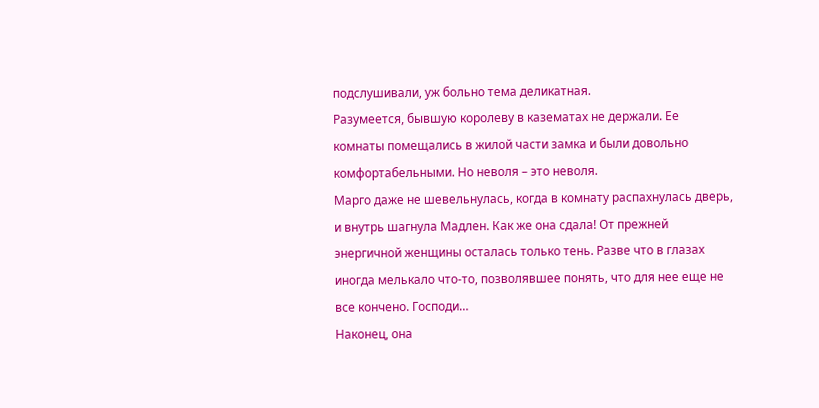подслушивали, уж больно тема деликатная.
Разумеется, бывшую королеву в казематах не держали. Ее комнаты помещались в жилой части замка и были довольно комфортабельными. Но неволя – это неволя.
Марго даже не шевельнулась, когда в комнату распахнулась дверь, и внутрь шагнула Мадлен. Как же она сдала! От прежней энергичной женщины осталась только тень. Разве что в глазах иногда мелькало что-то, позволявшее понять, что для нее еще не все кончено. Господи…
Наконец, она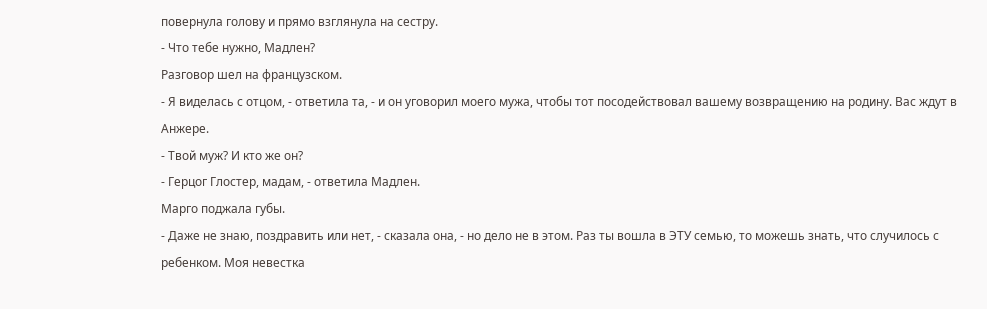повернула голову и прямо взглянула на сестру.
- Что тебе нужно, Мадлен?
Разговор шел на французском.
- Я виделась с отцом, - ответила та, - и он уговорил моего мужа, чтобы тот посодействовал вашему возвращению на родину. Вас ждут в Анжере.
- Твой муж? И кто же он?
- Герцог Глостер, мадам, - ответила Мадлен.
Марго поджала губы.
- Даже не знаю, поздравить или нет, - сказала она, - но дело не в этом. Раз ты вошла в ЭТУ семью, то можешь знать, что случилось с ребенком. Моя невестка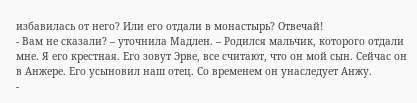избавилась от него? Или его отдали в монастырь? Отвечай!
- Вам не сказали? – уточнила Мадлен. – Родился мальчик, которого отдали мне. Я его крестная. Его зовут Эрве, все считают, что он мой сын. Сейчас он в Анжере. Его усыновил наш отец. Со временем он унаследует Анжу.
-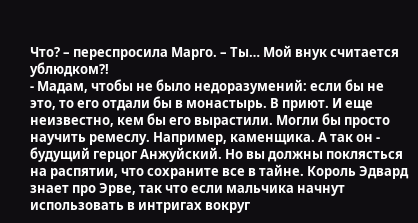Что? – переспросила Марго. – Ты… Мой внук считается ублюдком?!
- Мадам, чтобы не было недоразумений: если бы не это, то его отдали бы в монастырь. В приют. И еще неизвестно, кем бы его вырастили. Могли бы просто научить ремеслу. Например, каменщика. А так он - будущий герцог Анжуйский. Но вы должны поклясться на распятии, что сохраните все в тайне. Король Эдвард знает про Эрве, так что если мальчика начнут использовать в интригах вокруг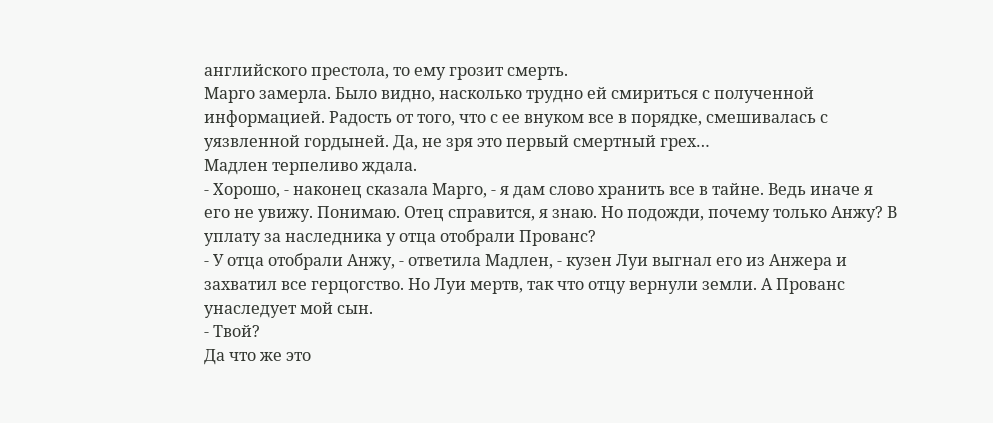английского престола, то ему грозит смерть.
Марго замерла. Было видно, насколько трудно ей смириться с полученной информацией. Радость от того, что с ее внуком все в порядке, смешивалась с уязвленной гордыней. Да, не зря это первый смертный грех…
Мадлен терпеливо ждала.
- Хорошо, - наконец сказала Марго, - я дам слово хранить все в тайне. Ведь иначе я его не увижу. Понимаю. Отец справится, я знаю. Но подожди, почему только Анжу? В уплату за наследника у отца отобрали Прованс?
- У отца отобрали Анжу, - ответила Мадлен, - кузен Луи выгнал его из Анжера и захватил все герцогство. Но Луи мертв, так что отцу вернули земли. А Прованс унаследует мой сын.
- Твой?
Да что же это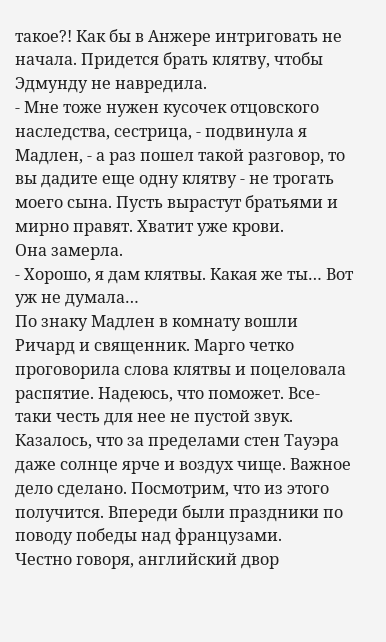такое?! Как бы в Анжере интриговать не начала. Придется брать клятву, чтобы Эдмунду не навредила.
- Мне тоже нужен кусочек отцовского наследства, сестрица, - подвинула я Мадлен, - а раз пошел такой разговор, то вы дадите еще одну клятву - не трогать моего сына. Пусть вырастут братьями и мирно правят. Хватит уже крови.
Она замерла.
- Хорошо, я дам клятвы. Какая же ты… Вот уж не думала…
По знаку Мадлен в комнату вошли Ричард и священник. Марго четко проговорила слова клятвы и поцеловала распятие. Надеюсь, что поможет. Все-таки честь для нее не пустой звук.
Казалось, что за пределами стен Тауэра даже солнце ярче и воздух чище. Важное дело сделано. Посмотрим, что из этого получится. Впереди были праздники по поводу победы над французами.
Честно говоря, английский двор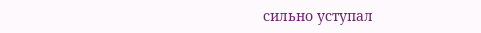сильно уступал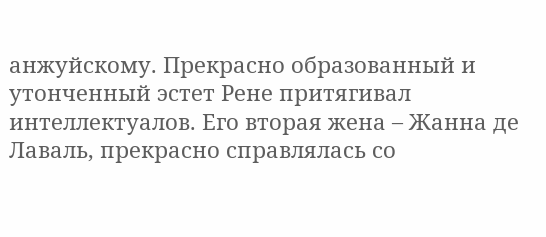анжуйскому. Прекрасно образованный и утонченный эстет Рене притягивал интеллектуалов. Его вторая жена – Жанна де Лаваль, прекрасно справлялась со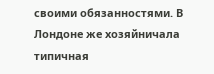своими обязанностями. В Лондоне же хозяйничала типичная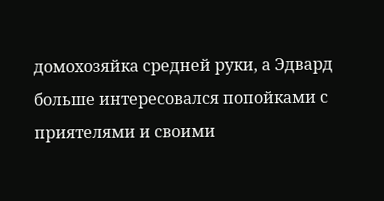домохозяйка средней руки, а Эдвард больше интересовался попойками с приятелями и своими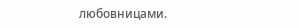любовницами.